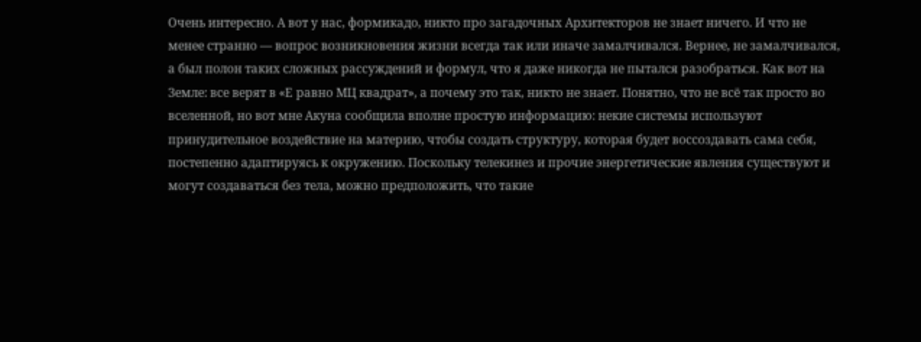Очень интересно. А вот у нас, формикадо, никто про загадочных Архитекторов не знает ничего. И что не менее странно — вопрос возникновения жизни всегда так или иначе замалчивался. Вернее, не замалчивался, а был полон таких сложных рассуждений и формул, что я даже никогда не пытался разобраться. Как вот на Земле: все верят в «Е равно МЦ квадрат», а почему это так, никто не знает. Понятно, что не всё так просто во вселенной, но вот мне Акуна сообщила вполне простую информацию: некие системы используют принудительное воздействие на материю, чтобы создать структуру, которая будет воссоздавать сама себя, постепенно адаптируясь к окружению. Поскольку телекинез и прочие энергетические явления существуют и могут создаваться без тела, можно предположить, что такие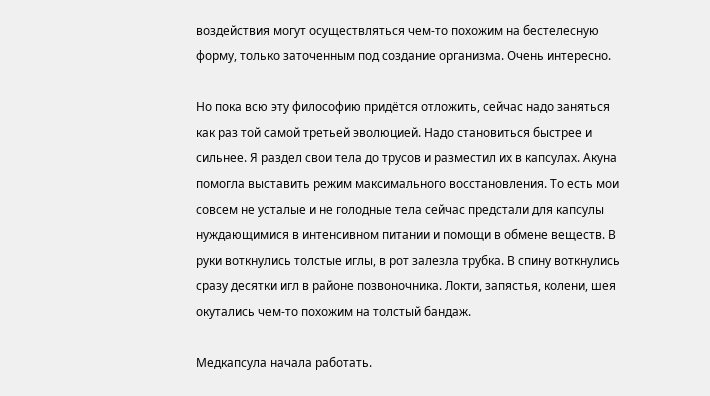воздействия могут осуществляться чем-то похожим на бестелесную форму, только заточенным под создание организма. Очень интересно.

Но пока всю эту философию придётся отложить, сейчас надо заняться как раз той самой третьей эволюцией. Надо становиться быстрее и сильнее. Я раздел свои тела до трусов и разместил их в капсулах. Акуна помогла выставить режим максимального восстановления. То есть мои совсем не усталые и не голодные тела сейчас предстали для капсулы нуждающимися в интенсивном питании и помощи в обмене веществ. В руки воткнулись толстые иглы, в рот залезла трубка. В спину воткнулись сразу десятки игл в районе позвоночника. Локти, запястья, колени, шея окутались чем-то похожим на толстый бандаж.

Медкапсула начала работать.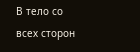В тело со всех сторон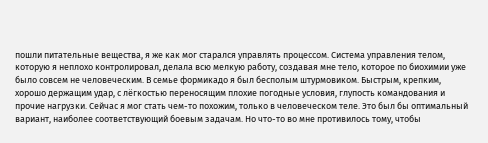пошли питательные вещества, я же как мог старался управлять процессом. Система управления телом, которую я неплохо контролировал, делала всю мелкую работу, создавая мне тело, которое по биохимии уже было совсем не человеческим. В семье формикадо я был бесполым штурмовиком. Быстрым, крепким, хорошо держащим удар, с лёгкостью переносящим плохие погодные условия, глупость командования и прочие нагрузки. Сейчас я мог стать чем-то похожим, только в человеческом теле. Это был бы оптимальный вариант, наиболее соответствующий боевым задачам. Но что-то во мне противилось тому, чтобы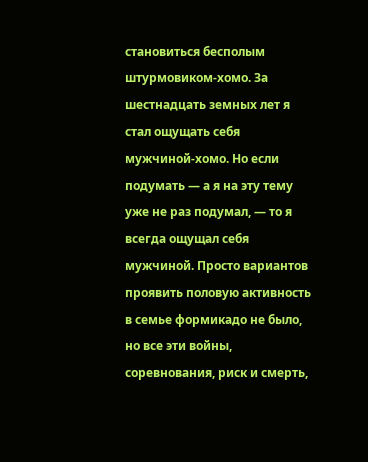становиться бесполым штурмовиком-хомо. За шестнадцать земных лет я стал ощущать себя мужчиной-хомо. Но если подумать — а я на эту тему уже не раз подумал, — то я всегда ощущал себя мужчиной. Просто вариантов проявить половую активность в семье формикадо не было, но все эти войны, соревнования, риск и смерть,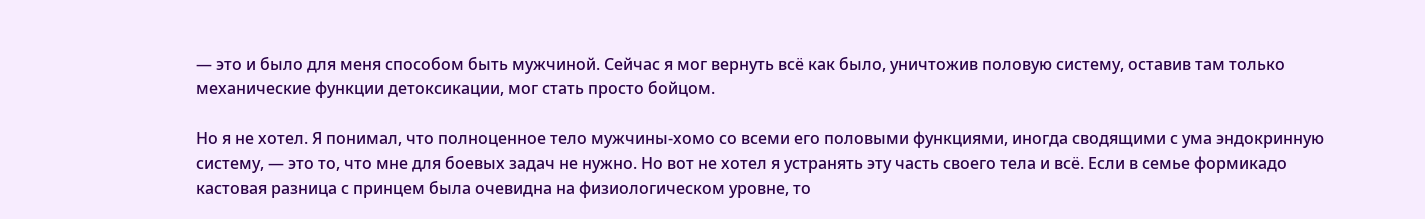— это и было для меня способом быть мужчиной. Сейчас я мог вернуть всё как было, уничтожив половую систему, оставив там только механические функции детоксикации, мог стать просто бойцом.

Но я не хотел. Я понимал, что полноценное тело мужчины-хомо со всеми его половыми функциями, иногда сводящими с ума эндокринную систему, — это то, что мне для боевых задач не нужно. Но вот не хотел я устранять эту часть своего тела и всё. Если в семье формикадо кастовая разница с принцем была очевидна на физиологическом уровне, то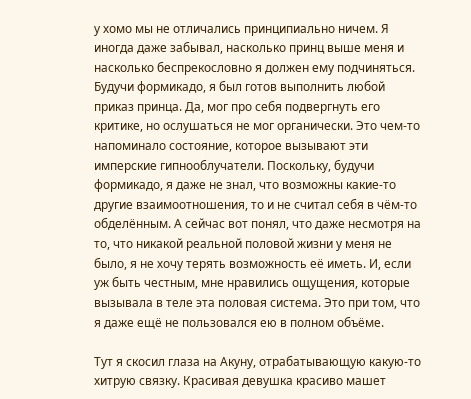у хомо мы не отличались принципиально ничем. Я иногда даже забывал, насколько принц выше меня и насколько беспрекословно я должен ему подчиняться. Будучи формикадо, я был готов выполнить любой приказ принца. Да, мог про себя подвергнуть его критике, но ослушаться не мог органически. Это чем-то напоминало состояние, которое вызывают эти имперские гипнооблучатели. Поскольку, будучи формикадо, я даже не знал, что возможны какие-то другие взаимоотношения, то и не считал себя в чём-то обделённым. А сейчас вот понял, что даже несмотря на то, что никакой реальной половой жизни у меня не было, я не хочу терять возможность её иметь. И, если уж быть честным, мне нравились ощущения, которые вызывала в теле эта половая система. Это при том, что я даже ещё не пользовался ею в полном объёме.

Тут я скосил глаза на Акуну, отрабатывающую какую-то хитрую связку. Красивая девушка красиво машет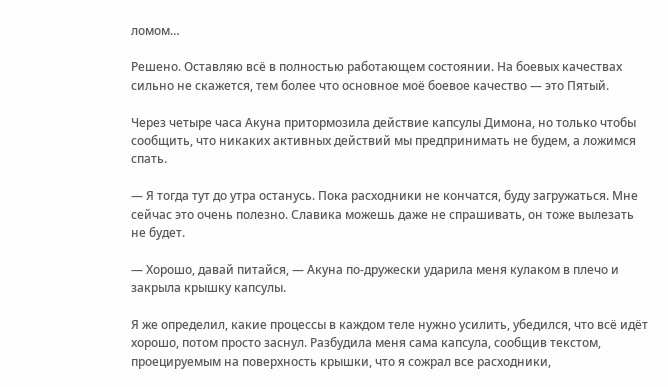ломом…

Решено. Оставляю всё в полностью работающем состоянии. На боевых качествах сильно не скажется, тем более что основное моё боевое качество — это Пятый.

Через четыре часа Акуна притормозила действие капсулы Димона, но только чтобы сообщить, что никаких активных действий мы предпринимать не будем, а ложимся спать.

— Я тогда тут до утра останусь. Пока расходники не кончатся, буду загружаться. Мне сейчас это очень полезно. Славика можешь даже не спрашивать, он тоже вылезать не будет.

— Хорошо, давай питайся, — Акуна по-дружески ударила меня кулаком в плечо и закрыла крышку капсулы.

Я же определил, какие процессы в каждом теле нужно усилить, убедился, что всё идёт хорошо, потом просто заснул. Разбудила меня сама капсула, сообщив текстом, проецируемым на поверхность крышки, что я сожрал все расходники,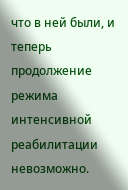что в ней были, и теперь продолжение режима интенсивной реабилитации невозможно.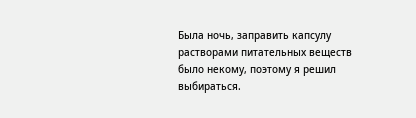Была ночь, заправить капсулу растворами питательных веществ было некому, поэтому я решил выбираться.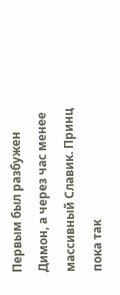Первым был разбужен Димон, а через час менее массивный Славик. Принц пока так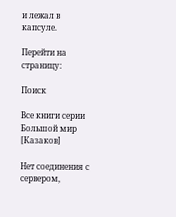и лежал в капсуле.

Перейти на страницу:

Поиск

Все книги серии Большой мир [Казаков]

Нет соединения с сервером,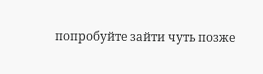попробуйте зайти чуть позже